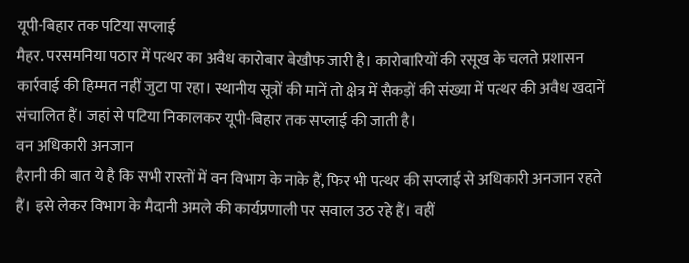यूपी-बिहार तक पटिया सप्लाई
मैहर. परसमनिया पठार में पत्थर का अवैध कारोबार बेखौफ जारी है। कारोबारियों की रसूख के चलते प्रशासन कार्रवाई की हिम्मत नहीं जुटा पा रहा। स्थानीय सूत्रों की मानें तो क्षेत्र में सैकड़ों की संख्या में पत्थर की अवैध खदानें संचालित हैं। जहां से पटिया निकालकर यूपी-बिहार तक सप्लाई की जाती है।
वन अधिकारी अनजान
हैरानी की बात ये है कि सभी रास्तों में वन विभाग के नाके हैं, फिर भी पत्थर की सप्लाई से अधिकारी अनजान रहते हैं। इसे लेकर विभाग के मैदानी अमले की कार्यप्रणाली पर सवाल उठ रहे हैं। वहीं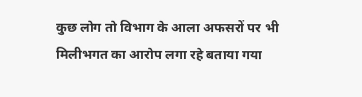कुछ लोग तो विभाग के आला अफसरों पर भी मिलीभगत का आरोप लगा रहे बताया गया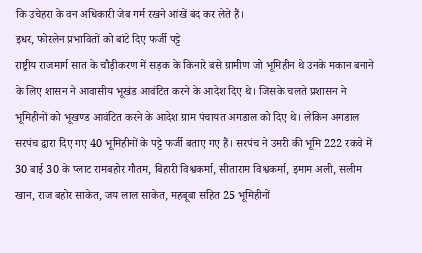कि उचेहरा के वन अधिकारी जेब गर्म रखने आंखें बंद कर लेते हैं।
इधर, फोरलेन प्रभावितों को बांटे दिए फर्जी पट्टे
राष्ट्रीय राजमार्ग सात के चौड़ीकरण में सड़क के किनारे बसे ग्रामीण जो भूमिहीन थे उनके मकान बनाने के लिए शासन ने आवासीय भूखंड आवंटित करने के आदेश दिए थे। जिसके चलते प्रशासन ने भूमिहीनों को भूखण्ड आवंटित करने के आदेश ग्राम पंचायत अगडाल को दिए थे। लेकिन अगडाल सरपंच द्वारा दिए गए 40 भूमिहीनों के पट्टे फर्जी बताए गए हैं। सरपंच ने उमरी की भूमि 222 रकवे में 30 बाई 30 के प्लाट रामबहोर गौतम, बिहारी विश्वकर्मा, सीताराम विश्वकर्मा, इमाम अली, सलीम खान, राज बहोर साकेत, जय लाल साकेत, महबूबा सहित 25 भूमिहीनों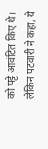को पट्टे आवंटित किए थे। लेकिन पटवारी ने कहा, ये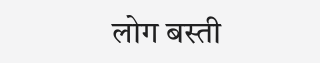लोग बस्ती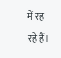में रह रहे हैं।